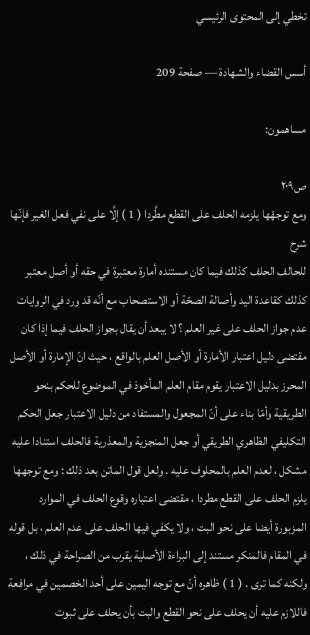تخطي إلى المحتوى الرئيسي

أسس القضاء والشهادة — صفحة 209

مساهمون:

ص٢٠٩
ومع توجهّها يلزمه الحلف على القطع مطَّردا ( 1 ) إلَّا على نفي فعل الغير فإنّها
شرح
للحالف الحلف كذلك فيما كان مستنده أمارة معتبرة في حقه أو أصل معتبر كذلك كقاعدة اليد وأصالة الصحّة أو الاستصحاب مع أنّه قد ورد في الروايات عدم جواز الحلف على غير العلم ؟ لا يبعد أن يقال بجواز الحلف فيما إذا كان مقتضى دليل اعتبار الأمارة أو الأصل العلم بالواقع ، حيث انّ الإمارة أو الأصل المحرز بدليل الاعتبار يقوم مقام العلم المأخوذ في الموضوع للحكم بنحو الطريقية وأمّا بناء على أنّ المجعول والمستفاد من دليل الاعتبار جعل الحكم التكليفي الظاهري الطريقي أو جعل المنجزية والمعذرية فالحلف استنادا عليه مشكل ، لعدم العلم بالمحلوف عليه . ولعل قول الماتن بعد ذلك : ومع توجهها يلزم الحلف على القطع مطردا ، مقتضى اعتباره وقوع الحلف في الموارد المزبورة أيضا على نحو البت ، ولا يكفي فيها الحلف على عدم العلم ، بل قوله في المقام فالمنكر مستند إلى البراءة الأصلية يقرب من الصراحة في ذلك ، ولكنه كما ترى . ( 1 ) ظاهره أنّ مع توجه اليمين على أحد الخصمين في مرافعة فاللازم عليه أن يحلف على نحو القطع والبت بأن يحلف على ثبوت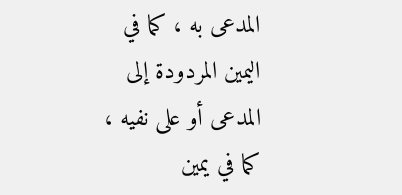المدعى به ، كما في اليمين المردودة إلى المدعى أو على نفيه ، كما في يمين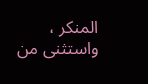المنكر ، واستثنى من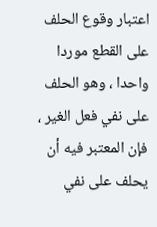اعتبار وقوع الحلف على القطع موردا واحدا ، وهو الحلف على نفي فعل الغير ، فإن المعتبر فيه أن يحلف على نفي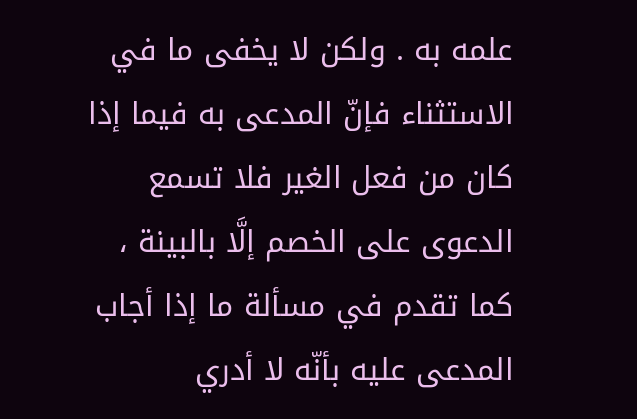علمه به . ولكن لا يخفى ما في الاستثناء فإنّ المدعى به فيما إذا كان من فعل الغير فلا تسمع الدعوى على الخصم إلَّا بالبينة ، كما تقدم في مسألة ما إذا أجاب المدعى عليه بأنّه لا أدري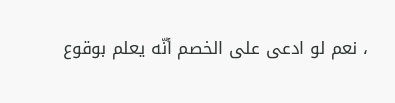، نعم لو ادعى على الخصم أنّه يعلم بوقوع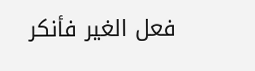فعل الغير فأنكر